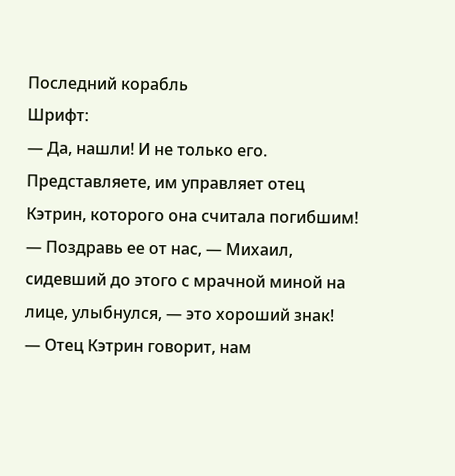Последний корабль
Шрифт:
— Да, нашли! И не только его. Представляете, им управляет отец Кэтрин, которого она считала погибшим!
— Поздравь ее от нас, — Михаил, сидевший до этого с мрачной миной на лице, улыбнулся, — это хороший знак!
— Отец Кэтрин говорит, нам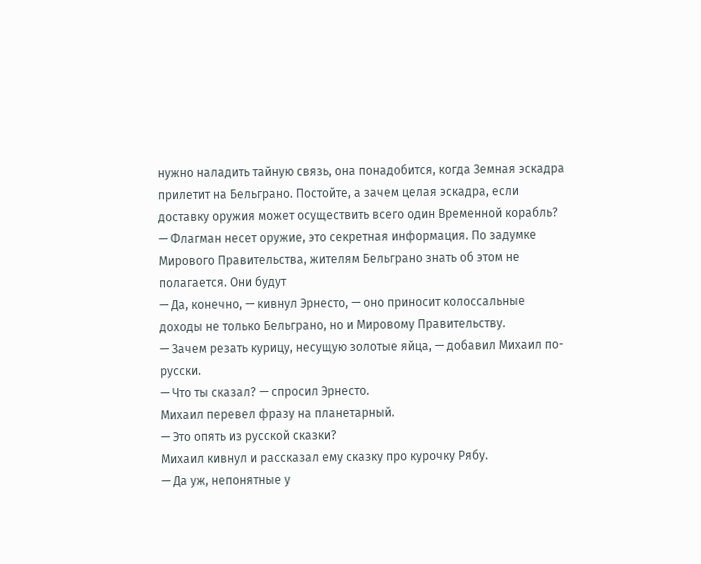нужно наладить тайную связь, она понадобится, когда Земная эскадра прилетит на Бельграно. Постойте, а зачем целая эскадра, если доставку оружия может осуществить всего один Временной корабль?
— Флагман несет оружие, это секретная информация. По задумке Мирового Правительства, жителям Бельграно знать об этом не полагается. Они будут
— Да, конечно, — кивнул Эрнесто, — оно приносит колоссальные доходы не только Бельграно, но и Мировому Правительству.
— Зачем резать курицу, несущую золотые яйца, — добавил Михаил по-русски.
— Что ты сказал? — спросил Эрнесто.
Михаил перевел фразу на планетарный.
— Это опять из русской сказки?
Михаил кивнул и рассказал ему сказку про курочку Рябу.
— Да уж, непонятные у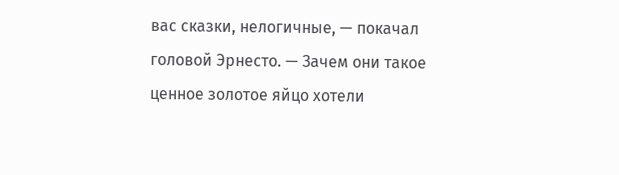вас сказки, нелогичные, — покачал головой Эрнесто. — Зачем они такое ценное золотое яйцо хотели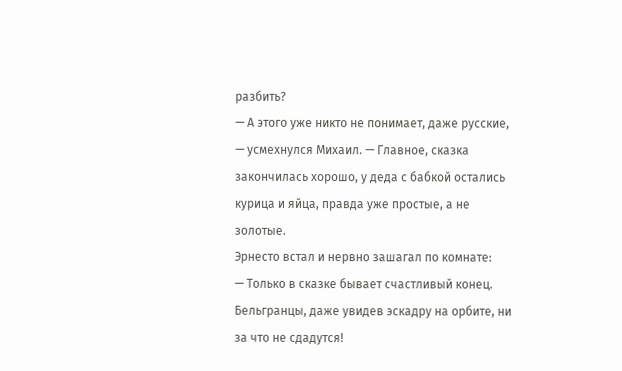разбить?
— А этого уже никто не понимает, даже русские, — усмехнулся Михаил. — Главное, сказка закончилась хорошо, у деда с бабкой остались курица и яйца, правда уже простые, а не золотые.
Эрнесто встал и нервно зашагал по комнате:
— Только в сказке бывает счастливый конец. Бельгранцы, даже увидев эскадру на орбите, ни за что не сдадутся!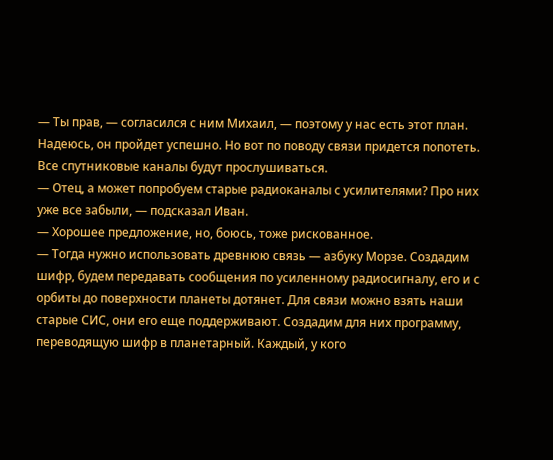— Ты прав, — согласился с ним Михаил, — поэтому у нас есть этот план. Надеюсь, он пройдет успешно. Но вот по поводу связи придется попотеть. Все спутниковые каналы будут прослушиваться.
— Отец, а может попробуем старые радиоканалы с усилителями? Про них уже все забыли, — подсказал Иван.
— Хорошее предложение, но, боюсь, тоже рискованное.
— Тогда нужно использовать древнюю связь — азбуку Морзе. Создадим шифр, будем передавать сообщения по усиленному радиосигналу, его и с орбиты до поверхности планеты дотянет. Для связи можно взять наши старые СИС, они его еще поддерживают. Создадим для них программу, переводящую шифр в планетарный. Каждый, у кого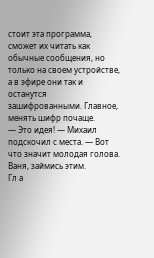стоит эта программа, сможет их читать как обычные сообщения, но только на своем устройстве, а в эфире они так и останутся зашифрованными. Главное, менять шифр почаще.
— Это идея! — Михаил подскочил с места. — Вот что значит молодая голова. Ваня, займись этим.
Гл а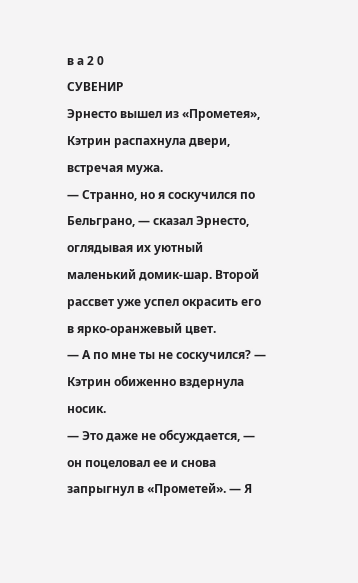в а 2 0
СУВЕНИР
Эрнесто вышел из «Прометея», Кэтрин распахнула двери, встречая мужа.
— Странно, но я соскучился по Бельграно, — сказал Эрнесто, оглядывая их уютный маленький домик-шар. Второй рассвет уже успел окрасить его в ярко-оранжевый цвет.
— А по мне ты не соскучился? — Кэтрин обиженно вздернула носик.
— Это даже не обсуждается, — он поцеловал ее и снова запрыгнул в «Прометей». — Я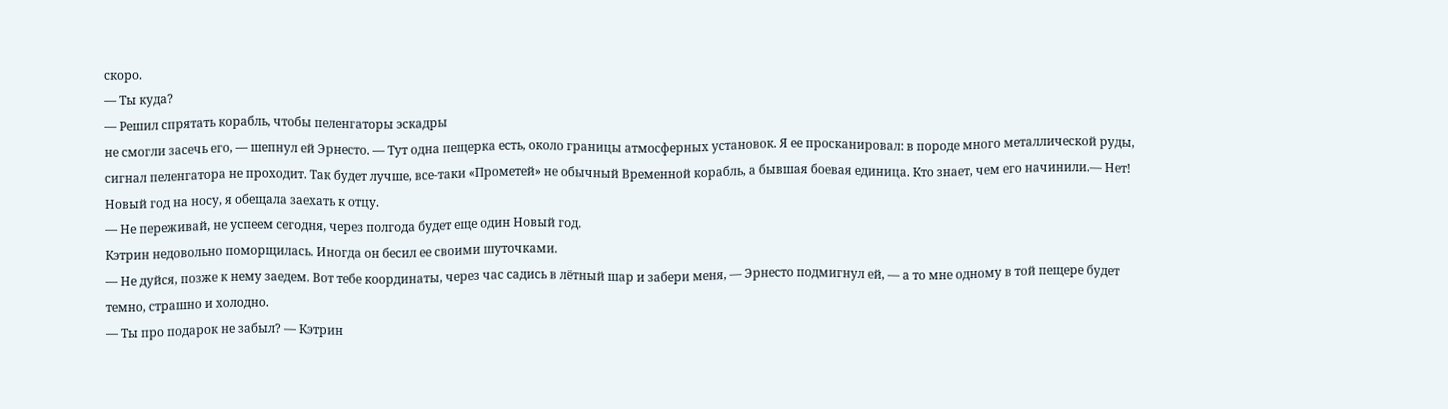скоро.
— Ты куда?
— Решил спрятать корабль, чтобы пеленгаторы эскадры
не смогли засечь его, — шепнул ей Эрнесто. — Тут одна пещерка есть, около границы атмосферных установок. Я ее просканировал: в породе много металлической руды, сигнал пеленгатора не проходит. Так будет лучше, все-таки «Прометей» не обычный Временной корабль, а бывшая боевая единица. Кто знает, чем его начинили.— Нет! Новый год на носу, я обещала заехать к отцу.
— Не переживай, не успеем сегодня, через полгода будет еще один Новый год.
Кэтрин недовольно поморщилась. Иногда он бесил ее своими шуточками.
— Не дуйся, позже к нему заедем. Вот тебе координаты, через час садись в лётный шар и забери меня, — Эрнесто подмигнул ей, — а то мне одному в той пещере будет темно, страшно и холодно.
— Ты про подарок не забыл? — Кэтрин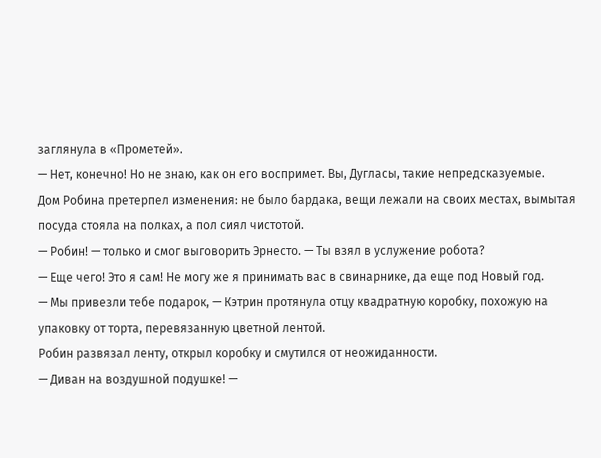заглянула в «Прометей».
— Нет, конечно! Но не знаю, как он его воспримет. Вы, Дугласы, такие непредсказуемые.
Дом Робина претерпел изменения: не было бардака, вещи лежали на своих местах, вымытая посуда стояла на полках, а пол сиял чистотой.
— Робин! — только и смог выговорить Эрнесто. — Ты взял в услужение робота?
— Еще чего! Это я сам! Не могу же я принимать вас в свинарнике, да еще под Новый год.
— Мы привезли тебе подарок, — Кэтрин протянула отцу квадратную коробку, похожую на упаковку от торта, перевязанную цветной лентой.
Робин развязал ленту, открыл коробку и смутился от неожиданности.
— Диван на воздушной подушке! —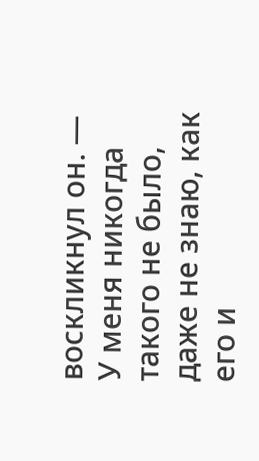воскликнул он. — У меня никогда такого не было, даже не знаю, как его и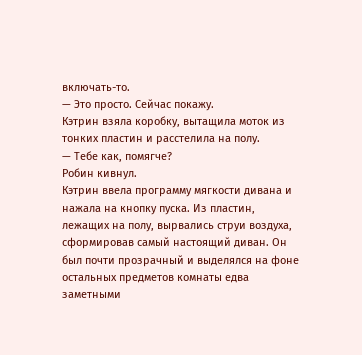включать-то.
— Это просто. Сейчас покажу.
Кэтрин взяла коробку, вытащила моток из тонких пластин и расстелила на полу.
— Тебе как, помягче?
Робин кивнул.
Кэтрин ввела программу мягкости дивана и нажала на кнопку пуска. Из пластин, лежащих на полу, вырвались струи воздуха, сформировав самый настоящий диван. Он был почти прозрачный и выделялся на фоне остальных предметов комнаты едва заметными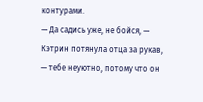контурами.
— Да садись уже, не бойся, — Кэтрин потянула отца за рукав, — тебе неуютно, потому что он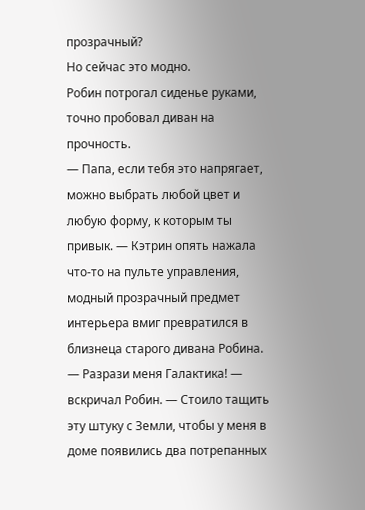прозрачный?
Но сейчас это модно.
Робин потрогал сиденье руками, точно пробовал диван на прочность.
— Папа, если тебя это напрягает, можно выбрать любой цвет и любую форму, к которым ты привык. — Кэтрин опять нажала что-то на пульте управления, модный прозрачный предмет интерьера вмиг превратился в близнеца старого дивана Робина.
— Разрази меня Галактика! — вскричал Робин. — Стоило тащить эту штуку с Земли, чтобы у меня в доме появились два потрепанных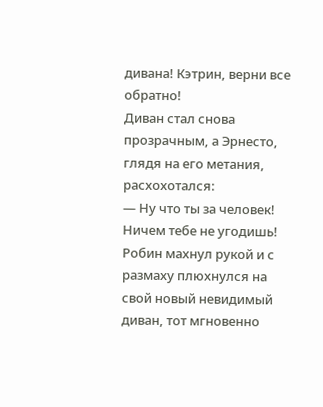дивана! Кэтрин, верни все обратно!
Диван стал снова прозрачным, а Эрнесто, глядя на его метания, расхохотался:
— Ну что ты за человек! Ничем тебе не угодишь!
Робин махнул рукой и с размаху плюхнулся на свой новый невидимый диван, тот мгновенно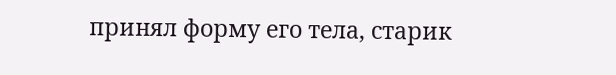принял форму его тела, старик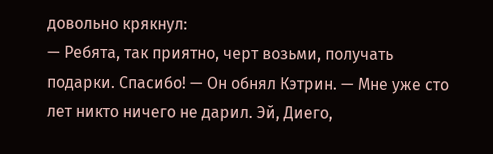довольно крякнул:
— Ребята, так приятно, черт возьми, получать подарки. Спасибо! — Он обнял Кэтрин. — Мне уже сто лет никто ничего не дарил. Эй, Диего,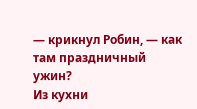— крикнул Робин, — как там праздничный ужин?
Из кухни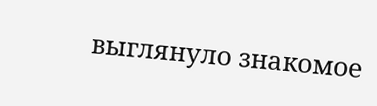выглянуло знакомое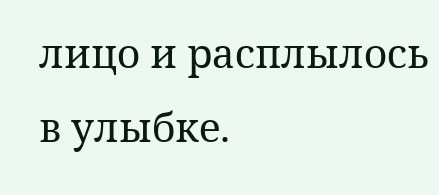лицо и расплылось в улыбке.